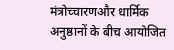मंत्रोच्चारणऔर धार्मिक अनुष्ठानों के बीच आयोजित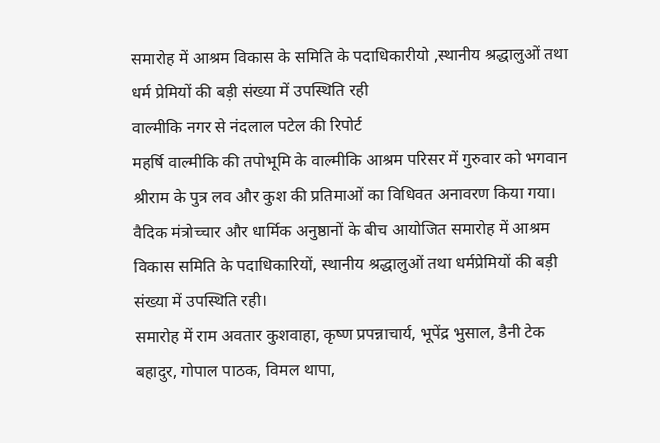समारोह में आश्रम विकास के समिति के पदाधिकारीयो ,स्थानीय श्रद्धालुओं तथा धर्म प्रेमियों की बड़ी संख्या में उपस्थिति रही
वाल्मीकि नगर से नंदलाल पटेल की रिपोर्ट
महर्षि वाल्मीकि की तपोभूमि के वाल्मीकि आश्रम परिसर में गुरुवार को भगवान श्रीराम के पुत्र लव और कुश की प्रतिमाओं का विधिवत अनावरण किया गया। वैदिक मंत्रोच्चार और धार्मिक अनुष्ठानों के बीच आयोजित समारोह में आश्रम विकास समिति के पदाधिकारियों, स्थानीय श्रद्धालुओं तथा धर्मप्रेमियों की बड़ी संख्या में उपस्थिति रही।
समारोह में राम अवतार कुशवाहा, कृष्ण प्रपन्नाचार्य, भूपेंद्र भुसाल, डैनी टेक बहादुर, गोपाल पाठक, विमल थापा,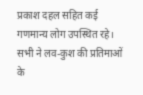प्रकाश दहल सहित कई गणमान्य लोग उपस्थित रहे। सभी ने लव-कुश की प्रतिमाओं के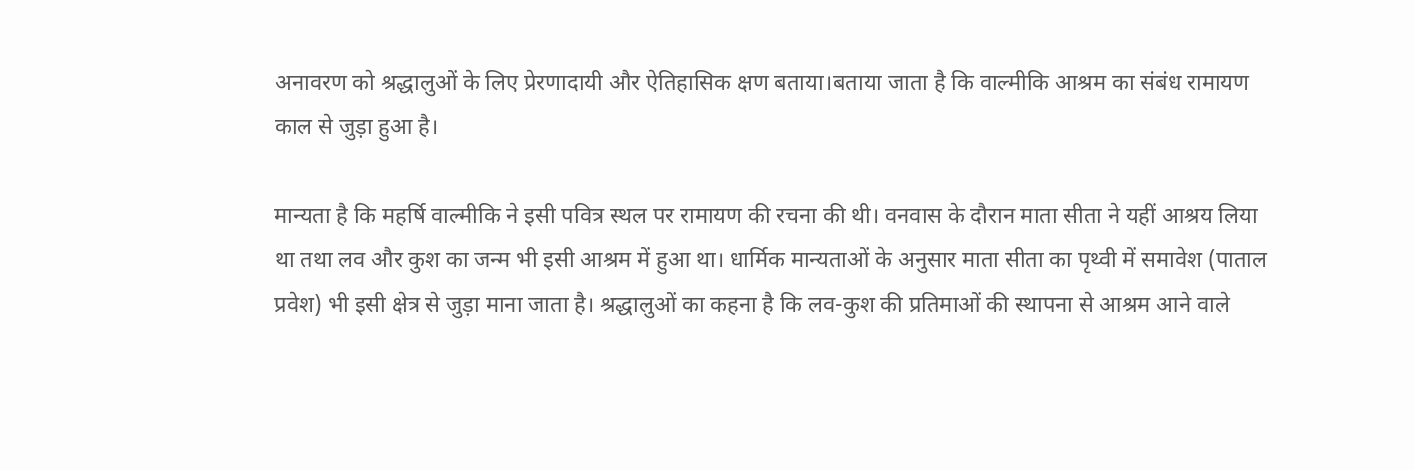अनावरण को श्रद्धालुओं के लिए प्रेरणादायी और ऐतिहासिक क्षण बताया।बताया जाता है कि वाल्मीकि आश्रम का संबंध रामायण काल से जुड़ा हुआ है।

मान्यता है कि महर्षि वाल्मीकि ने इसी पवित्र स्थल पर रामायण की रचना की थी। वनवास के दौरान माता सीता ने यहीं आश्रय लिया था तथा लव और कुश का जन्म भी इसी आश्रम में हुआ था। धार्मिक मान्यताओं के अनुसार माता सीता का पृथ्वी में समावेश (पाताल प्रवेश) भी इसी क्षेत्र से जुड़ा माना जाता है। श्रद्धालुओं का कहना है कि लव-कुश की प्रतिमाओं की स्थापना से आश्रम आने वाले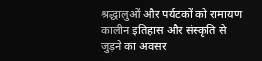श्रद्धालुओं और पर्यटकों को रामायण कालीन इतिहास और संस्कृति से जुड़ने का अवसर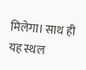मिलेगा। साथ ही यह स्थल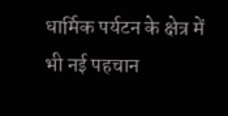धार्मिक पर्यटन के क्षेत्र में भी नई पहचान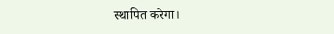स्थापित करेगा।